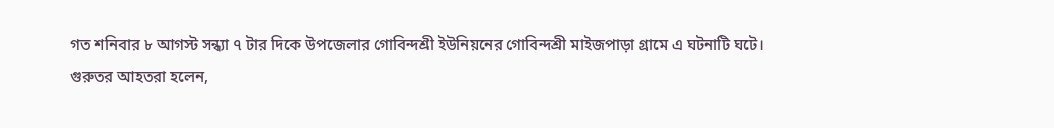গত শনিবার ৮ আগস্ট সন্ধ্যা ৭ টার দিকে উপজেলার গোবিন্দশ্রী ইউনিয়নের গোবিন্দশ্রী মাইজপাড়া গ্রামে এ ঘটনাটি ঘটে।
গুরুতর আহতরা হলেন,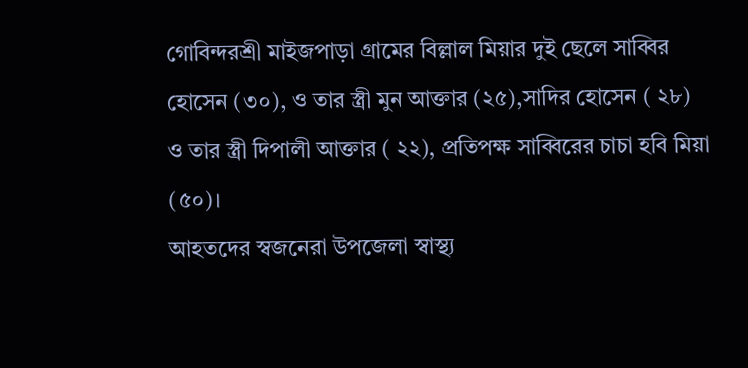গোবিন্দরশ্রী মাইজপাড়া গ্রামের বিল্লাল মিয়ার দুই ছেলে সাব্বির হোসেন (৩০), ও তার স্ত্রী মুন আক্তার (২৫),সাদির হোসেন ( ২৮) ও তার স্ত্রী দিপালী আক্তার ( ২২), প্রতিপক্ষ সাব্বিরের চাচা হবি মিয়া (৫০)।
আহতদের স্বজনেরা উপজেলা স্বাস্থ্য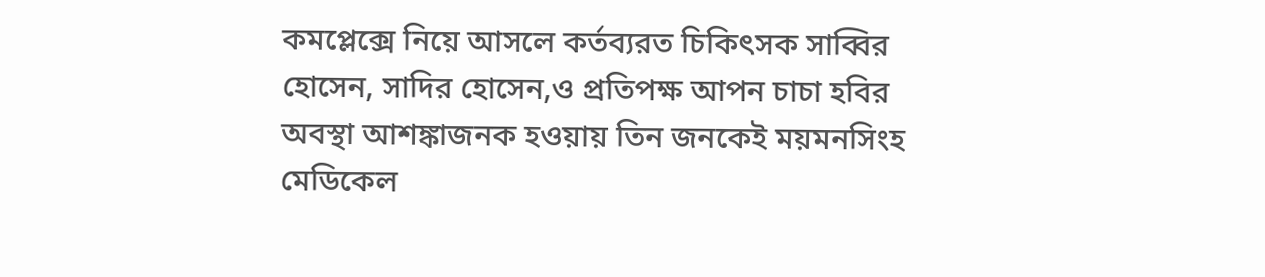কমপ্লেক্সে নিয়ে আসলে কর্তব্যরত চিকিৎসক সাব্বির হোসেন, সাদির হোসেন,ও প্রতিপক্ষ আপন চাচা হবির অবস্থা আশঙ্কাজনক হওয়ায় তিন জনকেই ময়মনসিংহ মেডিকেল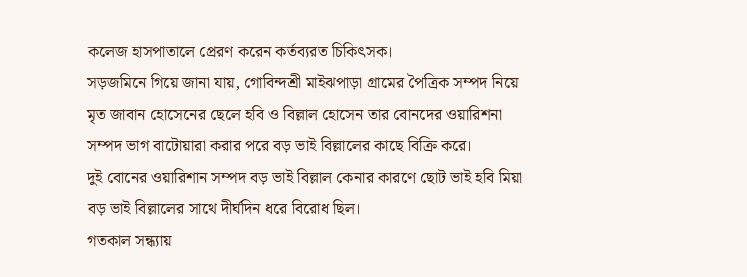কলেজ হাসপাতালে প্রেরণ করেন কর্তব্যরত চিকিৎসক।
সড়জমিনে গিয়ে জানা যায়, গোবিন্দশ্রী মাইঝপাড়া গ্রামের পৈত্রিক সম্পদ নিয়ে মৃত জাবান হোসেনের ছেলে হবি ও বিল্লাল হোসেন তার বোনদের ওয়ারিশনা সম্পদ ভাগ বাটোয়ারা করার পরে বড় ভাই বিল্লালের কাছে বিক্রি করে।
দুই বোনের ওয়ারিশান সম্পদ বড় ভাই বিল্লাল কেনার কারণে ছোট ভাই হবি মিয়া বড় ভাই বিল্লালের সাথে দীর্ঘদিন ধরে বিরোধ ছিল।
গতকাল সন্ধ্যায়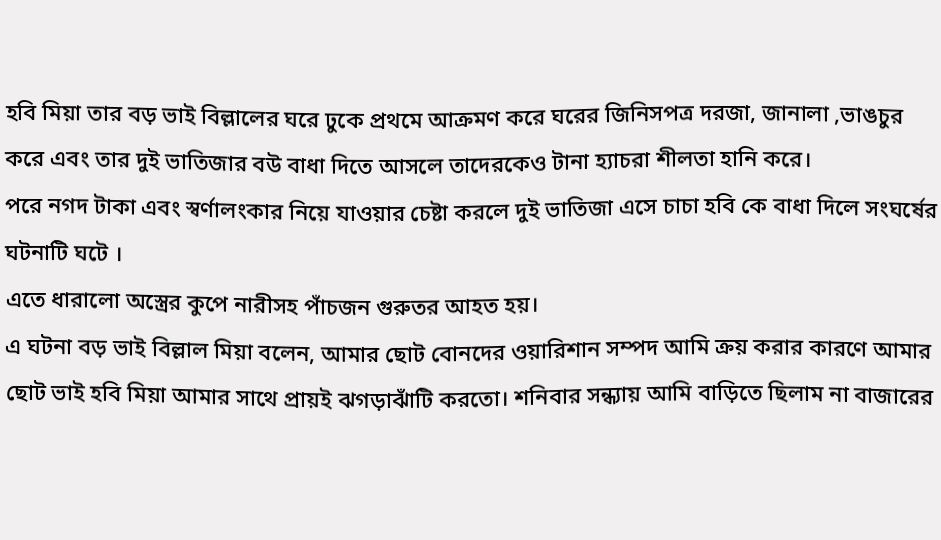হবি মিয়া তার বড় ভাই বিল্লালের ঘরে ঢুকে প্রথমে আক্রমণ করে ঘরের জিনিসপত্র দরজা, জানালা ,ভাঙচুর করে এবং তার দুই ভাতিজার বউ বাধা দিতে আসলে তাদেরকেও টানা হ্যাচরা শীলতা হানি করে।
পরে নগদ টাকা এবং স্বর্ণালংকার নিয়ে যাওয়ার চেষ্টা করলে দুই ভাতিজা এসে চাচা হবি কে বাধা দিলে সংঘর্ষের ঘটনাটি ঘটে ।
এতে ধারালো অস্ত্রের কুপে নারীসহ পাঁচজন গুরুতর আহত হয়।
এ ঘটনা বড় ভাই বিল্লাল মিয়া বলেন, আমার ছোট বোনদের ওয়ারিশান সম্পদ আমি ক্রয় করার কারণে আমার ছোট ভাই হবি মিয়া আমার সাথে প্রায়ই ঝগড়াঝাঁটি করতো। শনিবার সন্ধ্যায় আমি বাড়িতে ছিলাম না বাজারের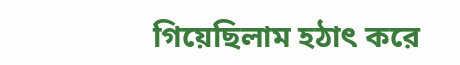গিয়েছিলাম হঠাৎ করে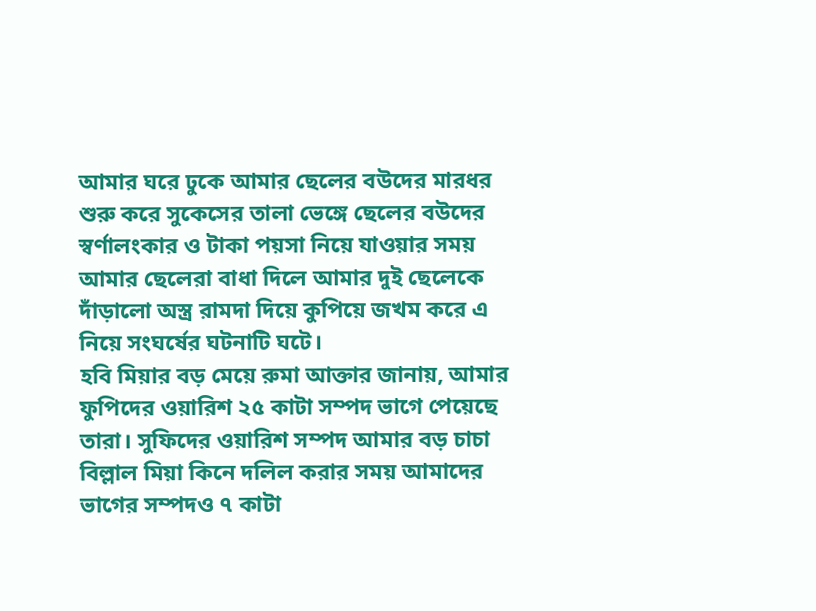আমার ঘরে ঢুকে আমার ছেলের বউদের মারধর শুরু করে সুকেসের তালা ভেঙ্গে ছেলের বউদের স্বর্ণালংকার ও টাকা পয়সা নিয়ে যাওয়ার সময় আমার ছেলেরা বাধা দিলে আমার দুই ছেলেকে দাঁড়ালো অস্ত্র রামদা দিয়ে কুপিয়ে জখম করে এ নিয়ে সংঘর্ষের ঘটনাটি ঘটে।
হবি মিয়ার বড় মেয়ে রুমা আক্তার জানায়, আমার ফুপিদের ওয়ারিশ ২৫ কাটা সম্পদ ভাগে পেয়েছে তারা। সুফিদের ওয়ারিশ সম্পদ আমার বড় চাচা বিল্লাল মিয়া কিনে দলিল করার সময় আমাদের ভাগের সম্পদও ৭ কাটা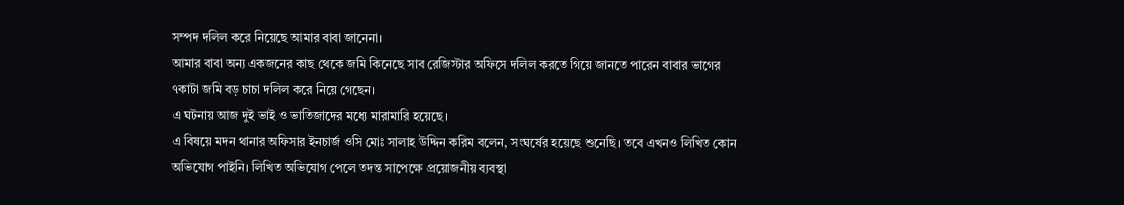সম্পদ দলিল করে নিয়েছে আমার বাবা জানেনা।
আমার বাবা অন্য একজনের কাছ থেকে জমি কিনেছে সাব রেজিস্টার অফিসে দলিল করতে গিয়ে জানতে পারেন বাবার ভাগের ৭কাটা জমি বড় চাচা দলিল করে নিয়ে গেছেন।
এ ঘটনায় আজ দুই ভাই ও ভাতিজাদের মধ্যে মারামারি হয়েছে।
এ বিষয়ে মদন থানার অফিসার ইনচার্জ ওসি মোঃ সালাহ উদ্দিন করিম বলেন, সংঘর্ষের হয়েছে শুনেছি। তবে এখনও লিখিত কোন অভিযোগ পাইনি। লিখিত অভিযোগ পেলে তদন্ত সাপেক্ষে প্রয়োজনীয় ব্যবস্থা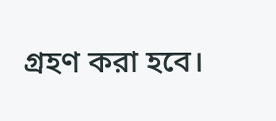গ্রহণ করা হবে।